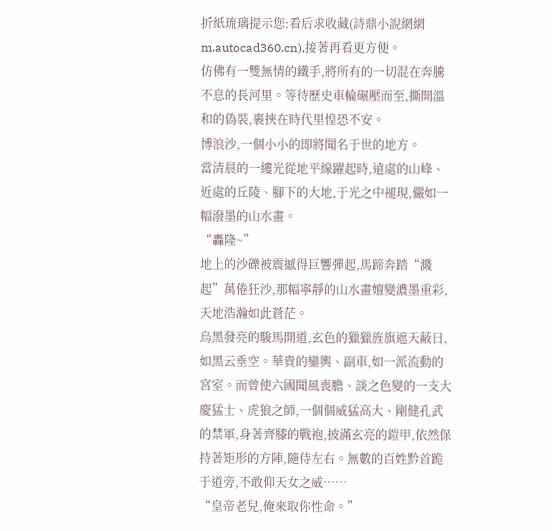折紙琉璃提示您:看后求收藏(詩鼎小說網網m.autocad360.cn),接著再看更方便。
仿佛有一雙無情的鐵手,將所有的一切混在奔騰不息的長河里。等待歷史車輪碾壓而至,撕開溫和的偽裝,裹挾在時代里惶恐不安。
博浪沙,一個小小的即將聞名于世的地方。
當清晨的一縷光從地平線躍起時,遠處的山峰、近處的丘陵、腳下的大地,于光之中褪現,儼如一幅潑墨的山水畫。
“轟隆~”
地上的沙礫被震撼得巨響彈起,馬蹄奔踏“濺起”萬倦狂沙,那幅寧靜的山水畫嬗變濃墨重彩,天地浩瀚如此蒼茫。
烏黑發亮的駿馬開道,玄色的獵獵旌旗遮天蔽日,如黑云垂空。華貴的鑾輿、副車,如一派流動的宮室。而曾使六國聞風喪膽、談之色變的一支大慶猛士、虎狼之師,一個個威猛高大、剛健孔武的禁軍,身著齊膝的戰袍,披滿玄亮的鎧甲,依然保持著矩形的方陣,隨侍左右。無數的百姓黔首跪于道旁,不敢仰天女之威……
“皇帝老兒,俺來取你性命。”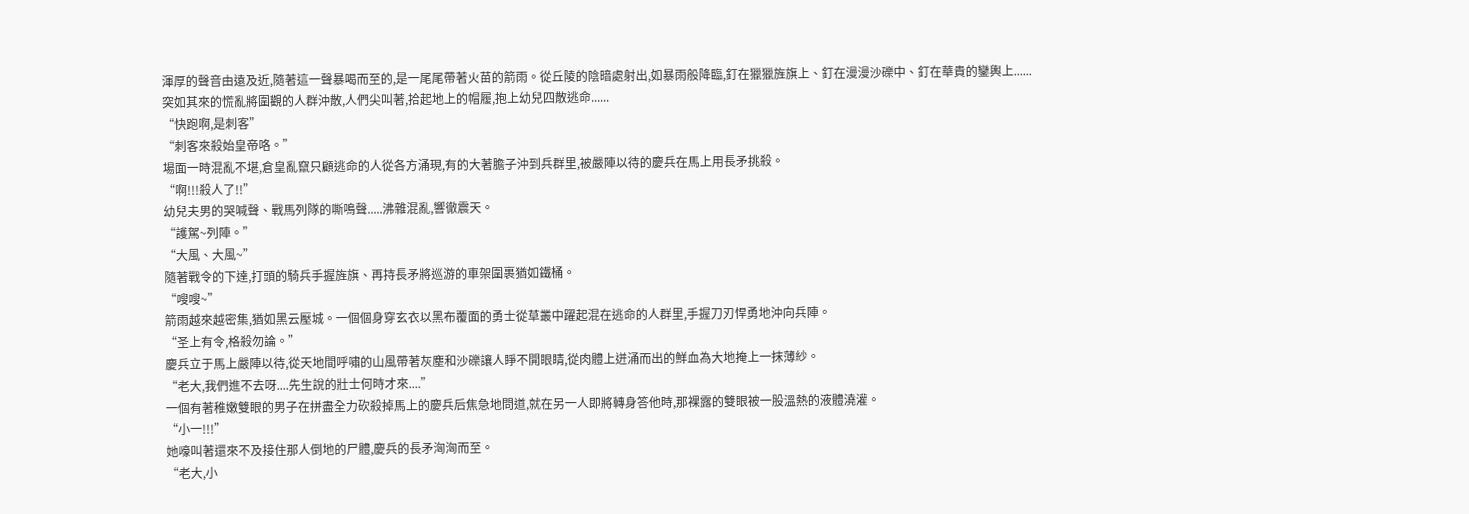渾厚的聲音由遠及近,隨著這一聲暴喝而至的,是一尾尾帶著火苗的箭雨。從丘陵的陰暗處射出,如暴雨般降臨,釘在獵獵旌旗上、釘在漫漫沙礫中、釘在華貴的鑾輿上......
突如其來的慌亂將圍觀的人群沖散,人們尖叫著,拾起地上的帽履,抱上幼兒四散逃命......
“快跑啊,是刺客”
“刺客來殺始皇帝咯。”
場面一時混亂不堪,倉皇亂竄只顧逃命的人從各方涌現,有的大著膽子沖到兵群里,被嚴陣以待的慶兵在馬上用長矛挑殺。
“啊!!!殺人了!!”
幼兒夫男的哭喊聲、戰馬列隊的嘶鳴聲.....沸雜混亂,響徹震天。
“護駕~列陣。”
“大風、大風~”
隨著戰令的下達,打頭的騎兵手握旌旗、再持長矛將巡游的車架圍裹猶如鐵桶。
“嗖嗖~”
箭雨越來越密集,猶如黑云壓城。一個個身穿玄衣以黑布覆面的勇士從草叢中躍起混在逃命的人群里,手握刀刃悍勇地沖向兵陣。
“圣上有令,格殺勿論。”
慶兵立于馬上嚴陣以待,從天地間呼嘯的山風帶著灰塵和沙礫讓人睜不開眼睛,從肉體上迸涌而出的鮮血為大地掩上一抹薄紗。
“老大,我們進不去呀....先生說的壯士何時才來....”
一個有著稚嫩雙眼的男子在拼盡全力砍殺掉馬上的慶兵后焦急地問道,就在另一人即將轉身答他時,那裸露的雙眼被一股溫熱的液體澆灌。
“小一!!!”
她嚎叫著還來不及接住那人倒地的尸體,慶兵的長矛洶洶而至。
“老大,小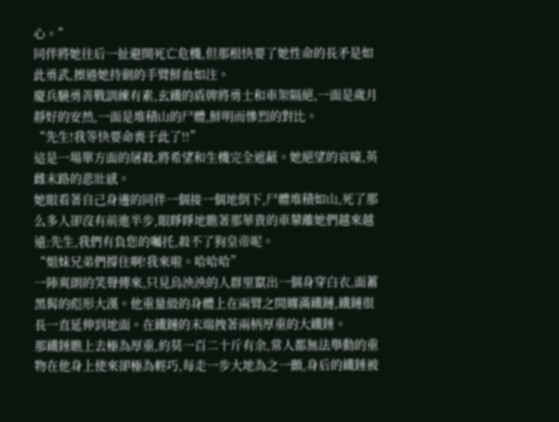心。”
同伴將她往后一扯避開死亡危機,但那根快要了她性命的長矛是如此勇武,擦過她持劍的手臂鮮血如注。
慶兵驍勇善戰訓練有素,玄鐵的盾牌將勇士和車架隔絕,一面是歲月靜好的安然,一面是堆積山的尸體,鮮明而慘烈的對比。
“先生!我等快要命喪于此了!!”
這是一場單方面的屠殺,將希望和生機完全遮蔽。她絕望的哀嚎,英雌末路的悲壯感。
她眼看著自己身邊的同伴一個接一個地倒下,尸體堆積如山,死了那么多人卻沒有前進半步,眼睜睜地瞧著那華貴的車輦離她們越來越遠:先生,我們有負您的囑托,殺不了狗皇帝呢。
“姐妹兄弟們撐住啊!我來啦。哈哈哈”
一陣爽朗的笑聲傳來,只見烏泱泱的人群里竄出一個身穿白衣,面蓄黑髯的彪形大漢。他重量級的身體上在兩臂之間纏滿鐵鏈,鐵鏈很長一直延伸到地面。在鐵鏈的末端拽著兩柄厚重的大鐵錘。
那鐵錘瞧上去極為厚重,約莫一百二十斤有余,常人都無法舉動的重物在他身上使來卻極為輕巧,每走一步大地為之一顫,身后的鐵錘被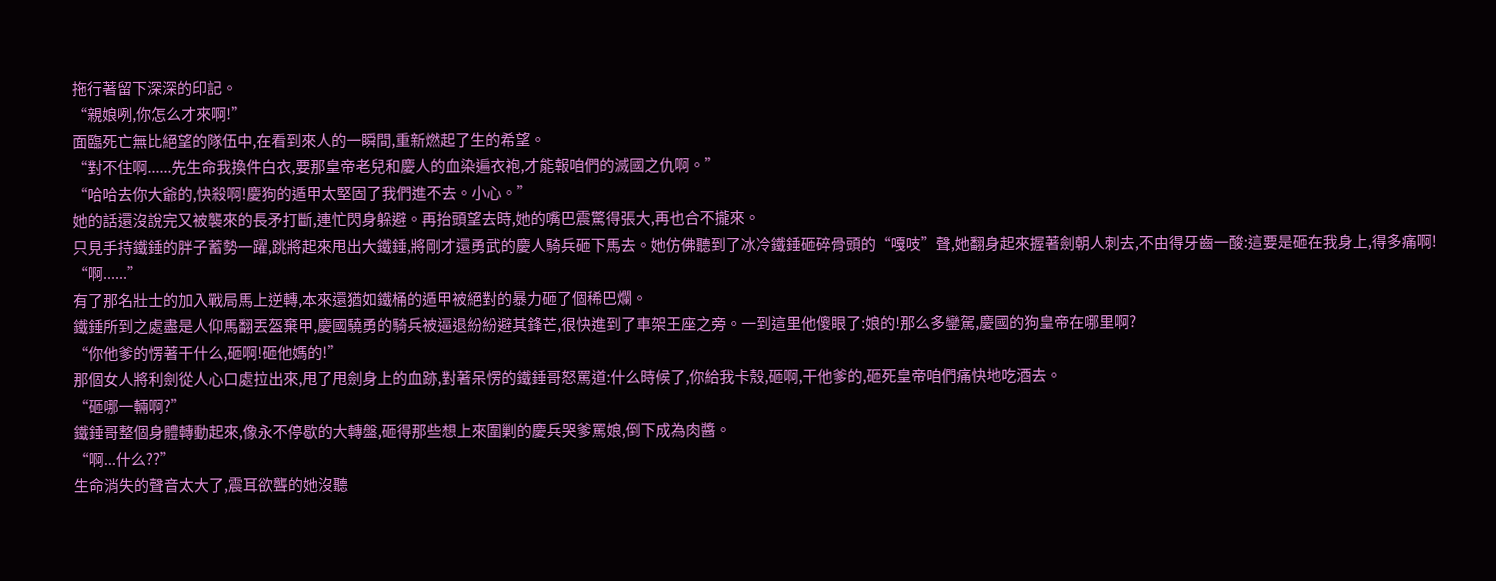拖行著留下深深的印記。
“親娘咧,你怎么才來啊!”
面臨死亡無比絕望的隊伍中,在看到來人的一瞬間,重新燃起了生的希望。
“對不住啊......先生命我換件白衣,要那皇帝老兒和慶人的血染遍衣袍,才能報咱們的滅國之仇啊。”
“哈哈去你大爺的,快殺啊!慶狗的遁甲太堅固了我們進不去。小心。”
她的話還沒說完又被襲來的長矛打斷,連忙閃身躲避。再抬頭望去時,她的嘴巴震驚得張大,再也合不攏來。
只見手持鐵錘的胖子蓄勢一躍,跳將起來甩出大鐵錘,將剛才還勇武的慶人騎兵砸下馬去。她仿佛聽到了冰冷鐵錘砸碎骨頭的“嘎吱”聲,她翻身起來握著劍朝人刺去,不由得牙齒一酸:這要是砸在我身上,得多痛啊!
“啊......”
有了那名壯士的加入戰局馬上逆轉,本來還猶如鐵桶的遁甲被絕對的暴力砸了個稀巴爛。
鐵錘所到之處盡是人仰馬翻丟盔棄甲,慶國驍勇的騎兵被逼退紛紛避其鋒芒,很快進到了車架王座之旁。一到這里他傻眼了:娘的!那么多鑾駕,慶國的狗皇帝在哪里啊?
“你他爹的愣著干什么,砸啊!砸他媽的!”
那個女人將利劍從人心口處拉出來,甩了甩劍身上的血跡,對著呆愣的鐵錘哥怒罵道:什么時候了,你給我卡殼,砸啊,干他爹的,砸死皇帝咱們痛快地吃酒去。
“砸哪一輛啊?”
鐵錘哥整個身體轉動起來,像永不停歇的大轉盤,砸得那些想上來圍剿的慶兵哭爹罵娘,倒下成為肉醬。
“啊...什么??”
生命消失的聲音太大了,震耳欲聾的她沒聽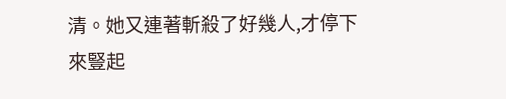清。她又連著斬殺了好幾人,才停下來豎起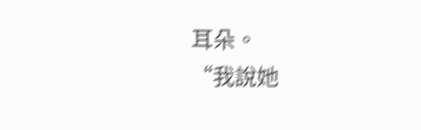耳朵。
“我說她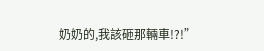奶奶的,我該砸那輛車!?!”